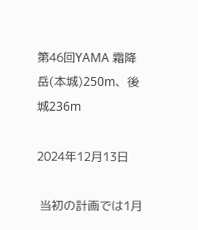第46回YAMA 霜降岳(本城)250m、後城236m

2024年12月13日

 当初の計画では1月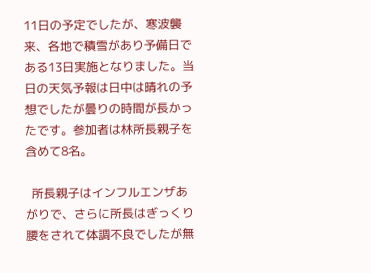11日の予定でしたが、寒波襲来、各地で積雪があり予備日である13日実施となりました。当日の天気予報は日中は晴れの予想でしたが曇りの時間が長かったです。参加者は林所長親子を含めて8名。

  所長親子はインフルエンザあがりで、さらに所長はぎっくり腰をされて体調不良でしたが無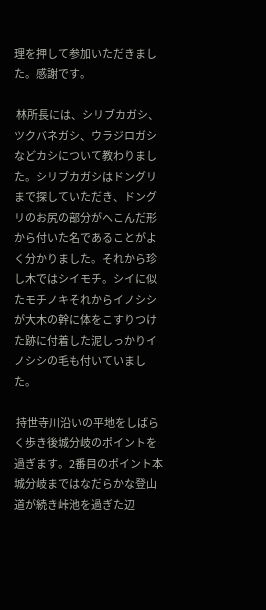理を押して参加いただきました。感謝です。

 林所長には、シリブカガシ、ツクバネガシ、ウラジロガシなどカシについて教わりました。シリブカガシはドングリまで探していただき、ドングリのお尻の部分がへこんだ形から付いた名であることがよく分かりました。それから珍し木ではシイモチ。シイに似たモチノキそれからイノシシが大木の幹に体をこすりつけた跡に付着した泥しっかりイノシシの毛も付いていました。

 持世寺川沿いの平地をしばらく歩き後城分岐のポイントを過ぎます。2番目のポイント本城分岐まではなだらかな登山道が続き峠池を過ぎた辺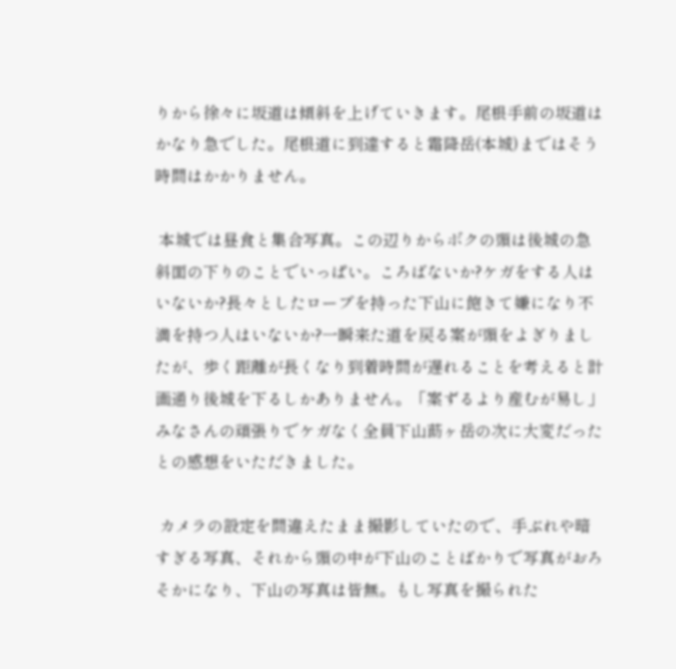りから徐々に坂道は傾斜を上げていきます。尾根手前の坂道はかなり急でした。尾根道に到達すると霜降岳(本城)まではそう時間はかかりません。

 本城では昼食と集合写真。この辺りからボクの頭は後城の急斜面の下りのことでいっぱい。ころばないか?ケガをする人はいないか?長々としたロープを持った下山に飽きて嫌になり不満を持つ人はいないか?一瞬来た道を戻る案が頭をよぎりましたが、歩く距離が長くなり到着時間が遅れることを考えると計画通り後城を下るしかありません。「案ずるより産むが易し」みなさんの頑張りでケガなく全員下山莇ヶ岳の次に大変だったとの感想をいただきました。

 カメラの設定を間違えたまま撮影していたので、手ぶれや暗すぎる写真、それから頭の中が下山のことばかりで写真がおろそかになり、下山の写真は皆無。もし写真を撮られた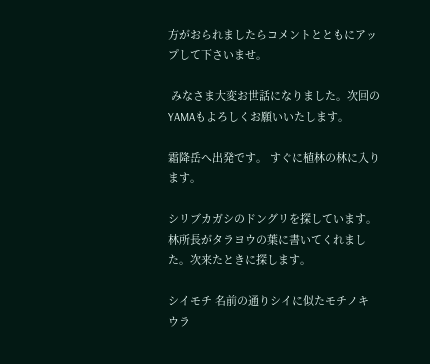方がおられましたらコメントとともにアップして下さいませ。

 みなさま大変お世話になりました。次回のYAMAもよろしくお願いいたします。

霜降岳へ出発です。 すぐに植林の林に入ります。

シリブカガシのドングリを探しています。 林所長がタラヨウの葉に書いてくれました。次来たときに探します。

シイモチ 名前の通りシイに似たモチノキ ウラ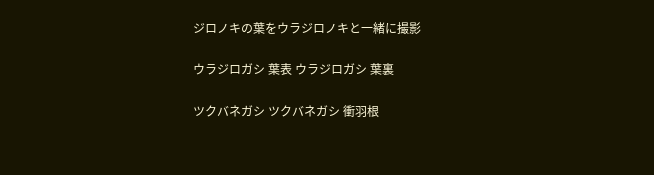ジロノキの葉をウラジロノキと一緒に撮影

ウラジロガシ 葉表 ウラジロガシ 葉裏

ツクバネガシ ツクバネガシ 衝羽根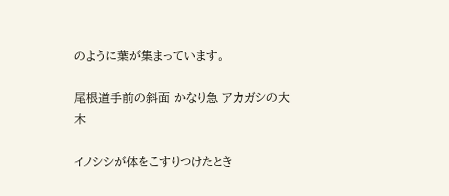のように葉が集まっています。

尾根道手前の斜面 かなり急 アカガシの大木

イノシシが体をこすりつけたとき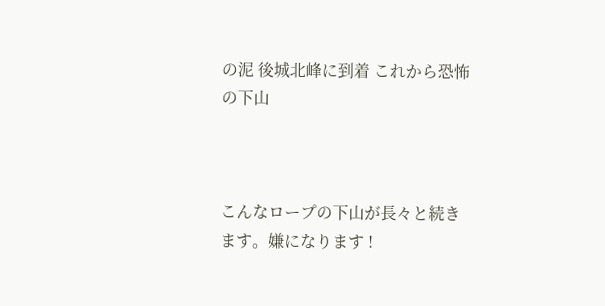の泥 後城北峰に到着 これから恐怖の下山



こんなロープの下山が長々と続きます。嫌になります !